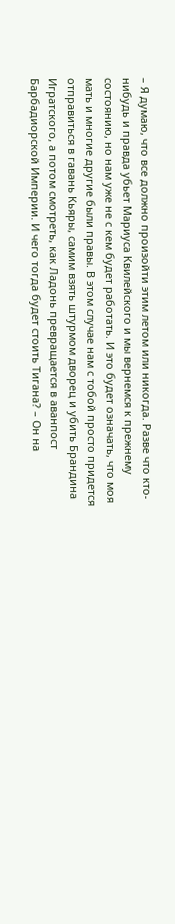– Я думаю, что все должно произойти этим летом или никогда. Разве что кто-нибудь и правда убьет Мариуса Квилейского и мы вернемся к прежнему состоянию, но нам уже не с кем будет работать. И это будет означать, что моя мать и многие другие были правы. В этом случае нам с тобой просто придется отправиться в гавань Кьяры, самим взять штурмом дворец и убить Брандина Игратского, а потом смотреть, как Ладонь превращается в аванпост Барбадиорской Империи. И чего тогда будет стоить Тигана? – Он на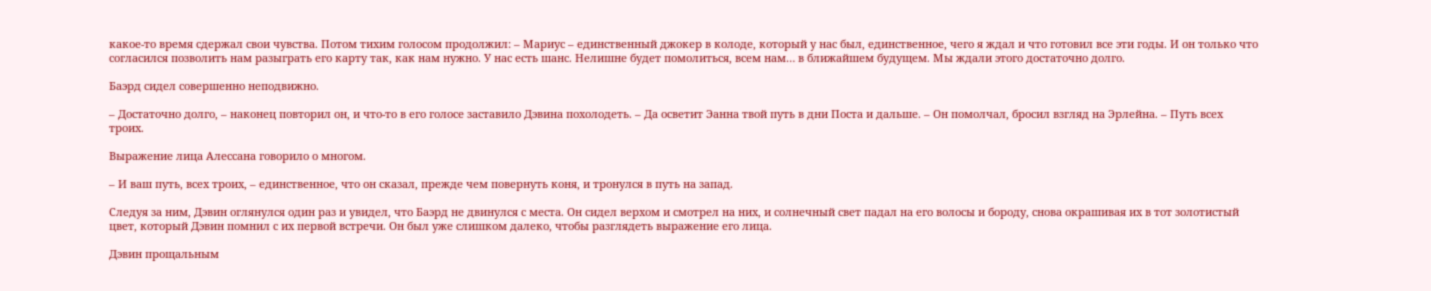какое-то время сдержал свои чувства. Потом тихим голосом продолжил: – Мариус – единственный джокер в колоде, который у нас был, единственное, чего я ждал и что готовил все эти годы. И он только что согласился позволить нам разыграть его карту так, как нам нужно. У нас есть шанс. Нелишне будет помолиться, всем нам… в ближайшем будущем. Мы ждали этого достаточно долго.

Баэрд сидел совершенно неподвижно.

– Достаточно долго, – наконец повторил он, и что-то в его голосе заставило Дэвина похолодеть. – Да осветит Эанна твой путь в дни Поста и дальше. – Он помолчал, бросил взгляд на Эрлейна. – Путь всех троих.

Выражение лица Алессана говорило о многом.

– И ваш путь, всех троих, – единственное, что он сказал, прежде чем повернуть коня, и тронулся в путь на запад.

Следуя за ним, Дэвин оглянулся один раз и увидел, что Баэрд не двинулся с места. Он сидел верхом и смотрел на них, и солнечный свет падал на его волосы и бороду, снова окрашивая их в тот золотистый цвет, который Дэвин помнил с их первой встречи. Он был уже слишком далеко, чтобы разглядеть выражение его лица.

Дэвин прощальным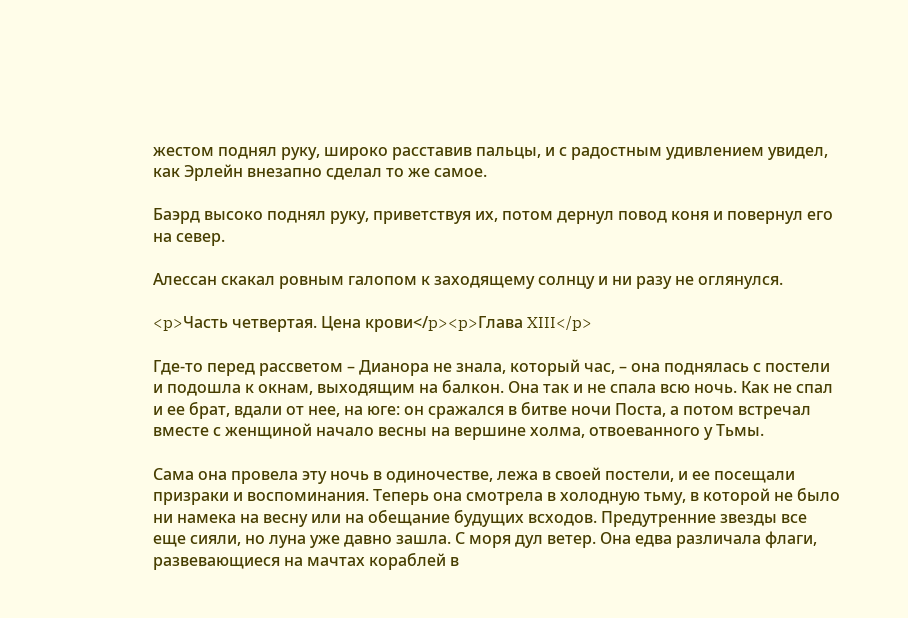жестом поднял руку, широко расставив пальцы, и с радостным удивлением увидел, как Эрлейн внезапно сделал то же самое.

Баэрд высоко поднял руку, приветствуя их, потом дернул повод коня и повернул его на север.

Алессан скакал ровным галопом к заходящему солнцу и ни разу не оглянулся.

<p>Часть четвертая. Цена крови</p><p>Глава XIII</p>

Где-то перед рассветом – Дианора не знала, который час, – она поднялась с постели и подошла к окнам, выходящим на балкон. Она так и не спала всю ночь. Как не спал и ее брат, вдали от нее, на юге: он сражался в битве ночи Поста, а потом встречал вместе с женщиной начало весны на вершине холма, отвоеванного у Тьмы.

Сама она провела эту ночь в одиночестве, лежа в своей постели, и ее посещали призраки и воспоминания. Теперь она смотрела в холодную тьму, в которой не было ни намека на весну или на обещание будущих всходов. Предутренние звезды все еще сияли, но луна уже давно зашла. С моря дул ветер. Она едва различала флаги, развевающиеся на мачтах кораблей в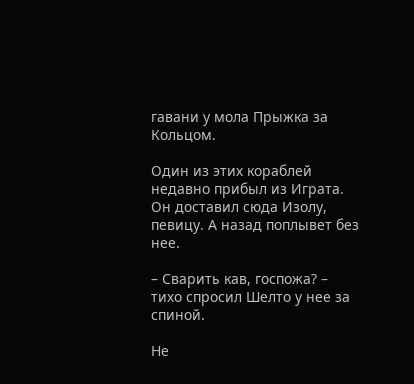гавани у мола Прыжка за Кольцом.

Один из этих кораблей недавно прибыл из Играта. Он доставил сюда Изолу, певицу. А назад поплывет без нее.

– Сварить кав, госпожа? – тихо спросил Шелто у нее за спиной.

Не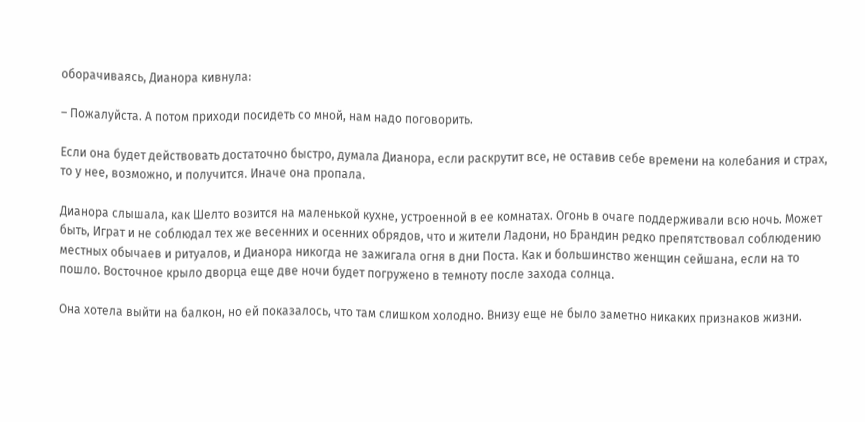оборачиваясь, Дианора кивнула:

– Пожалуйста. А потом приходи посидеть со мной, нам надо поговорить.

Если она будет действовать достаточно быстро, думала Дианора, если раскрутит все, не оставив себе времени на колебания и страх, то у нее, возможно, и получится. Иначе она пропала.

Дианора слышала, как Шелто возится на маленькой кухне, устроенной в ее комнатах. Огонь в очаге поддерживали всю ночь. Может быть, Играт и не соблюдал тех же весенних и осенних обрядов, что и жители Ладони, но Брандин редко препятствовал соблюдению местных обычаев и ритуалов, и Дианора никогда не зажигала огня в дни Поста. Как и большинство женщин сейшана, если на то пошло. Восточное крыло дворца еще две ночи будет погружено в темноту после захода солнца.

Она хотела выйти на балкон, но ей показалось, что там слишком холодно. Внизу еще не было заметно никаких признаков жизни.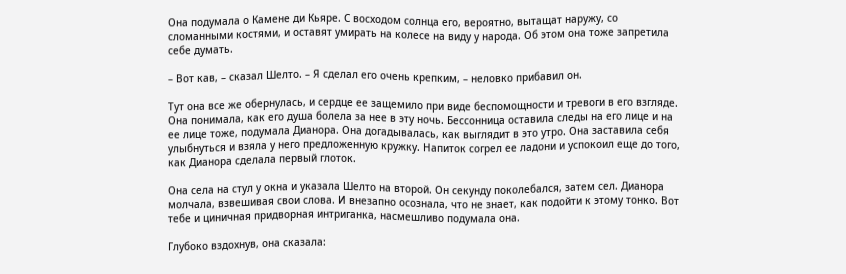Она подумала о Камене ди Кьяре. С восходом солнца его, вероятно, вытащат наружу, со сломанными костями, и оставят умирать на колесе на виду у народа. Об этом она тоже запретила себе думать.

– Вот кав, – сказал Шелто. – Я сделал его очень крепким, – неловко прибавил он.

Тут она все же обернулась, и сердце ее защемило при виде беспомощности и тревоги в его взгляде. Она понимала, как его душа болела за нее в эту ночь. Бессонница оставила следы на его лице и на ее лице тоже, подумала Дианора. Она догадывалась, как выглядит в это утро. Она заставила себя улыбнуться и взяла у него предложенную кружку. Напиток согрел ее ладони и успокоил еще до того, как Дианора сделала первый глоток.

Она села на стул у окна и указала Шелто на второй. Он секунду поколебался, затем сел. Дианора молчала, взвешивая свои слова. И внезапно осознала, что не знает, как подойти к этому тонко. Вот тебе и циничная придворная интриганка, насмешливо подумала она.

Глубоко вздохнув, она сказала: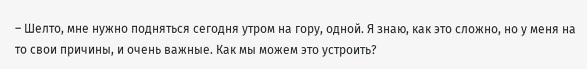– Шелто, мне нужно подняться сегодня утром на гору, одной. Я знаю, как это сложно, но у меня на то свои причины, и очень важные. Как мы можем это устроить?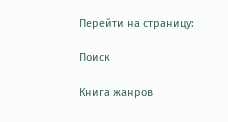Перейти на страницу:

Поиск

Книга жанров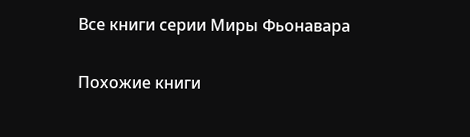Все книги серии Миры Фьонавара

Похожие книги